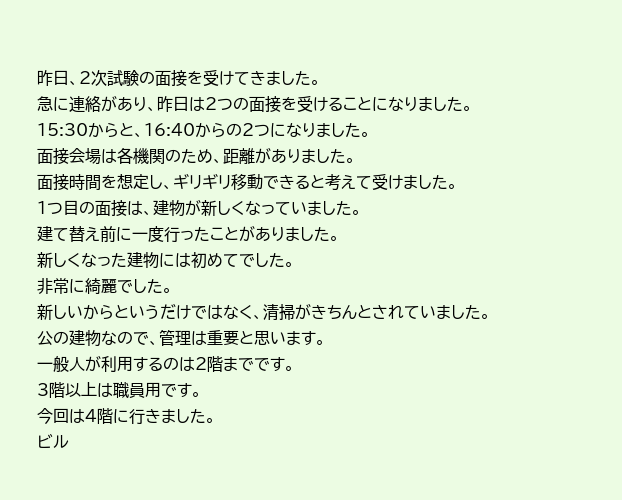昨日、2次試験の面接を受けてきました。
急に連絡があり、昨日は2つの面接を受けることになりました。
15:30からと、16:40からの2つになりました。
面接会場は各機関のため、距離がありました。
面接時間を想定し、ギリギリ移動できると考えて受けました。
1つ目の面接は、建物が新しくなっていました。
建て替え前に一度行ったことがありました。
新しくなった建物には初めてでした。
非常に綺麗でした。
新しいからというだけではなく、清掃がきちんとされていました。
公の建物なので、管理は重要と思います。
一般人が利用するのは2階までです。
3階以上は職員用です。
今回は4階に行きました。
ビル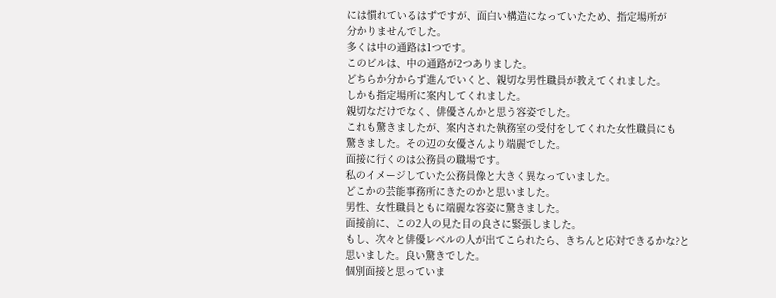には慣れているはずですが、面白い構造になっていたため、指定場所が
分かりませんでした。
多くは中の通路は1つです。
このビルは、中の通路が2つありました。
どちらか分からず進んでいくと、親切な男性職員が教えてくれました。
しかも指定場所に案内してくれました。
親切なだけでなく、俳優さんかと思う容姿でした。
これも驚きましたが、案内された執務室の受付をしてくれた女性職員にも
驚きました。その辺の女優さんより端麗でした。
面接に行くのは公務員の職場です。
私のイメージしていた公務員像と大きく異なっていました。
どこかの芸能事務所にきたのかと思いました。
男性、女性職員ともに端麗な容姿に驚きました。
面接前に、この2人の見た目の良さに緊張しました。
もし、次々と俳優レベルの人が出てこられたら、きちんと応対できるかな?と
思いました。良い驚きでした。
個別面接と思っていま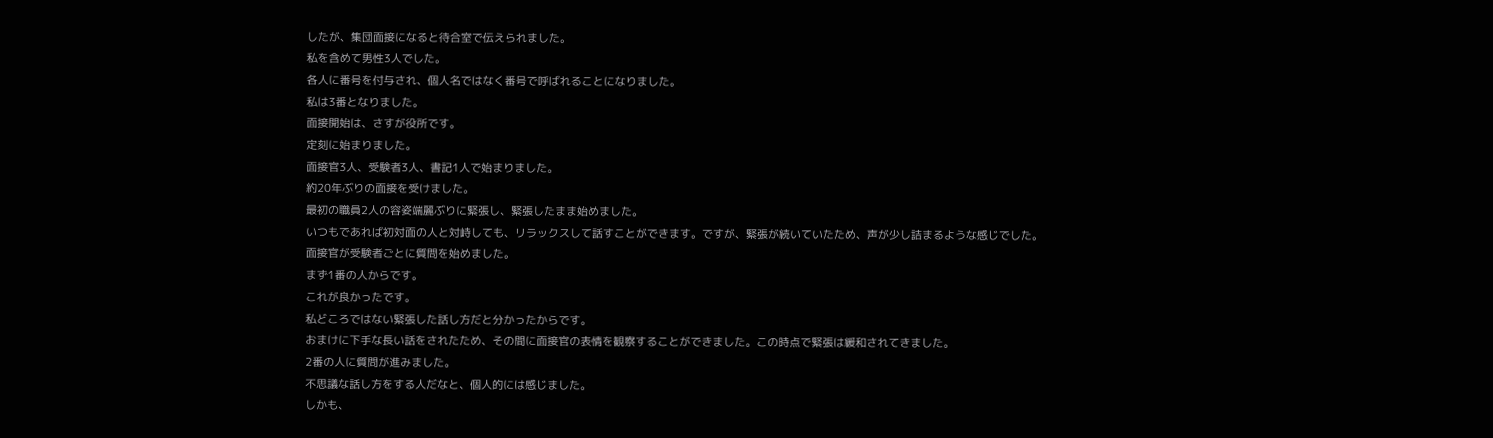したが、集団面接になると待合室で伝えられました。
私を含めて男性3人でした。
各人に番号を付与され、個人名ではなく番号で呼ばれることになりました。
私は3番となりました。
面接開始は、さすが役所です。
定刻に始まりました。
面接官3人、受験者3人、書記1人で始まりました。
約20年ぶりの面接を受けました。
最初の職員2人の容姿端麗ぶりに緊張し、緊張したまま始めました。
いつもであれば初対面の人と対峙しても、リラックスして話すことができます。ですが、緊張が続いていたため、声が少し詰まるような感じでした。
面接官が受験者ごとに質問を始めました。
まず1番の人からです。
これが良かったです。
私どころではない緊張した話し方だと分かったからです。
おまけに下手な長い話をされたため、その間に面接官の表情を観察することができました。この時点で緊張は緩和されてきました。
2番の人に質問が進みました。
不思議な話し方をする人だなと、個人的には感じました。
しかも、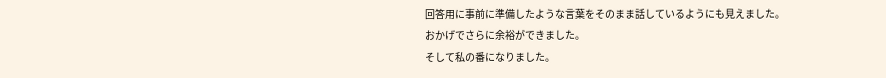回答用に事前に準備したような言葉をそのまま話しているようにも見えました。
おかげでさらに余裕ができました。
そして私の番になりました。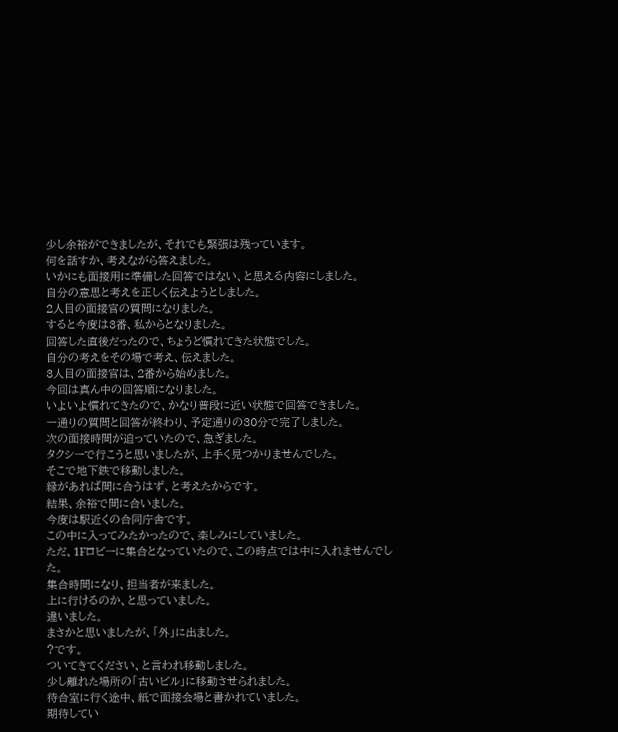少し余裕ができましたが、それでも緊張は残っています。
何を話すか、考えながら答えました。
いかにも面接用に準備した回答ではない、と思える内容にしました。
自分の意思と考えを正しく伝えようとしました。
2人目の面接官の質問になりました。
すると今度は3番、私からとなりました。
回答した直後だったので、ちょうど慣れてきた状態でした。
自分の考えをその場で考え、伝えました。
3人目の面接官は、2番から始めました。
今回は真ん中の回答順になりました。
いよいよ慣れてきたので、かなり普段に近い状態で回答できました。
一通りの質問と回答が終わり、予定通りの30分で完了しました。
次の面接時間が迫っていたので、急ぎました。
タクシーで行こうと思いましたが、上手く見つかりませんでした。
そこで地下鉄で移動しました。
縁があれば間に合うはず、と考えたからです。
結果、余裕で間に合いました。
今度は駅近くの合同庁舎です。
この中に入ってみたかったので、楽しみにしていました。
ただ、1Fロビーに集合となっていたので、この時点では中に入れませんでした。
集合時間になり、担当者が来ました。
上に行けるのか、と思っていました。
違いました。
まさかと思いましたが、「外」に出ました。
?です。
ついてきてください、と言われ移動しました。
少し離れた場所の「古いビル」に移動させられました。
待合室に行く途中、紙で面接会場と書かれていました。
期待してい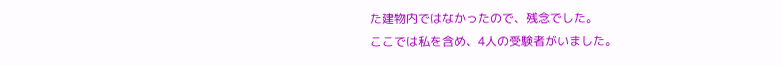た建物内ではなかったので、残念でした。
ここでは私を含め、4人の受験者がいました。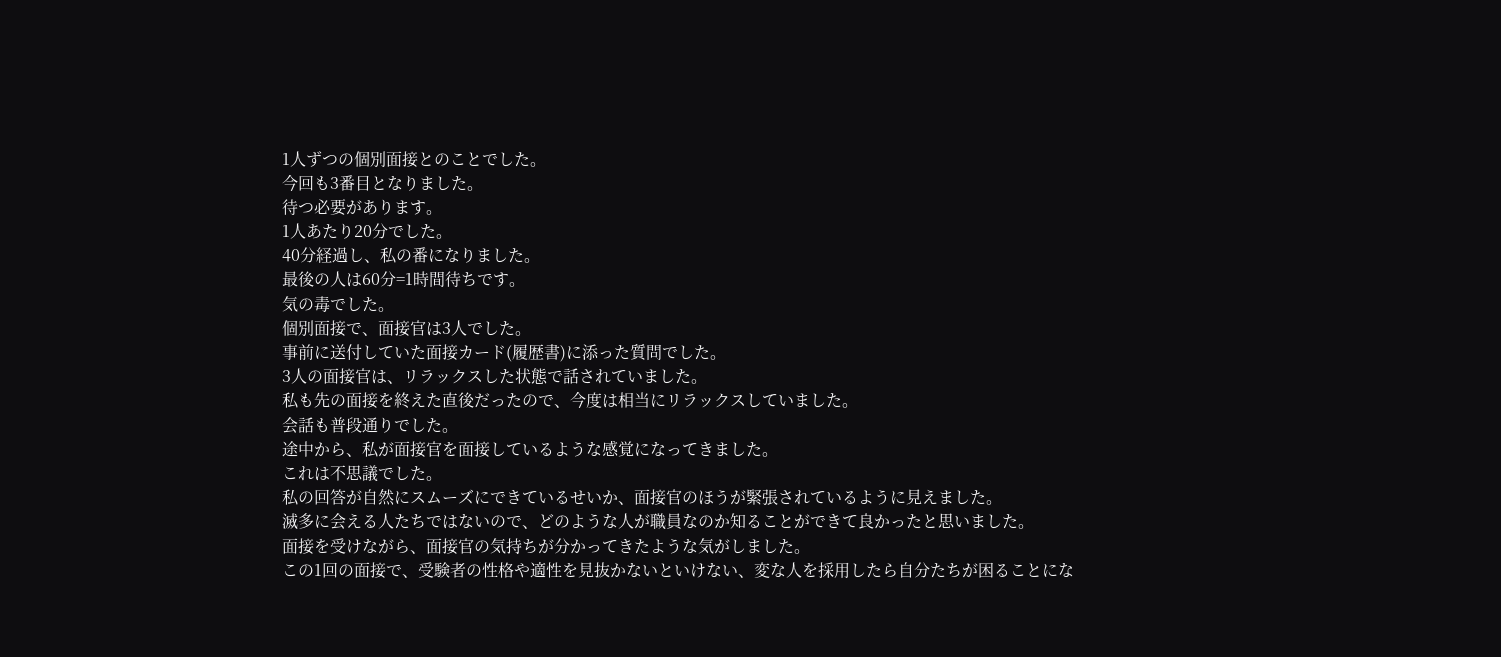1人ずつの個別面接とのことでした。
今回も3番目となりました。
待つ必要があります。
1人あたり20分でした。
40分経過し、私の番になりました。
最後の人は60分=1時間待ちです。
気の毒でした。
個別面接で、面接官は3人でした。
事前に送付していた面接カード(履歴書)に添った質問でした。
3人の面接官は、リラックスした状態で話されていました。
私も先の面接を終えた直後だったので、今度は相当にリラックスしていました。
会話も普段通りでした。
途中から、私が面接官を面接しているような感覚になってきました。
これは不思議でした。
私の回答が自然にスムーズにできているせいか、面接官のほうが緊張されているように見えました。
滅多に会える人たちではないので、どのような人が職員なのか知ることができて良かったと思いました。
面接を受けながら、面接官の気持ちが分かってきたような気がしました。
この1回の面接で、受験者の性格や適性を見抜かないといけない、変な人を採用したら自分たちが困ることにな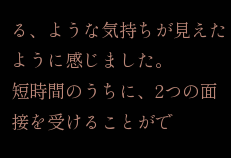る、ような気持ちが見えたように感じました。
短時間のうちに、2つの面接を受けることがで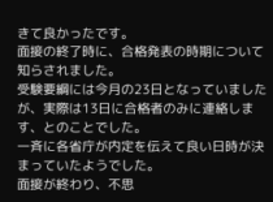きて良かったです。
面接の終了時に、合格発表の時期について知らされました。
受験要綱には今月の23日となっていましたが、実際は13日に合格者のみに連絡します、とのことでした。
一斉に各省庁が内定を伝えて良い日時が決まっていたようでした。
面接が終わり、不思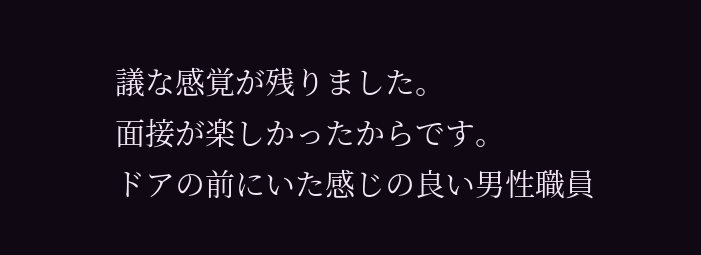議な感覚が残りました。
面接が楽しかったからです。
ドアの前にいた感じの良い男性職員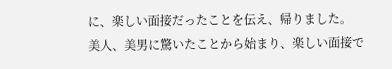に、楽しい面接だったことを伝え、帰りました。
美人、美男に驚いたことから始まり、楽しい面接で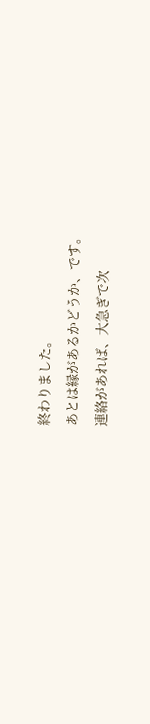終わりました。
あとは縁があるかどうか、です。
連絡があれば、大急ぎで次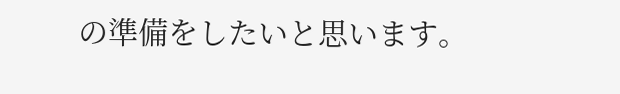の準備をしたいと思います。